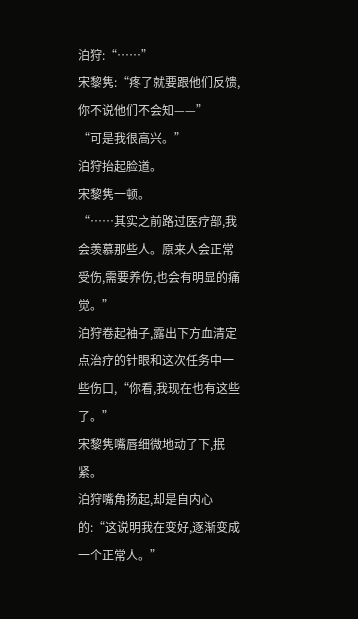泊狩:“……”
宋黎隽:“疼了就要跟他们反馈,你不说他们不会知——”
“可是我很高兴。”
泊狩抬起脸道。
宋黎隽一顿。
“……其实之前路过医疗部,我会羡慕那些人。原来人会正常受伤,需要养伤,也会有明显的痛觉。”
泊狩卷起袖子,露出下方血清定点治疗的针眼和这次任务中一些伤口,“你看,我现在也有这些了。”
宋黎隽嘴唇细微地动了下,抿紧。
泊狩嘴角扬起,却是自内心的:“这说明我在变好,逐渐变成一个正常人。”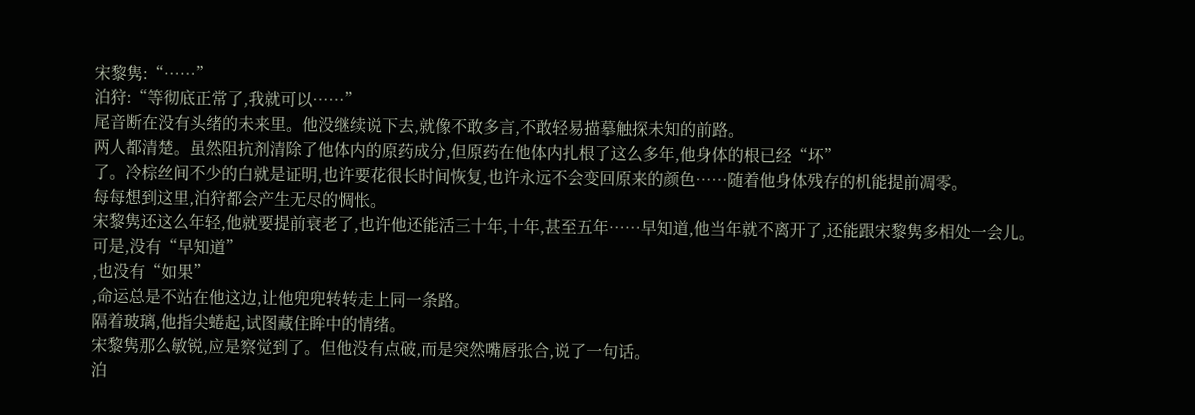宋黎隽:“……”
泊狩:“等彻底正常了,我就可以……”
尾音断在没有头绪的未来里。他没继续说下去,就像不敢多言,不敢轻易描摹触探未知的前路。
两人都清楚。虽然阻抗剂清除了他体内的原药成分,但原药在他体内扎根了这么多年,他身体的根已经“坏”
了。冷棕丝间不少的白就是证明,也许要花很长时间恢复,也许永远不会变回原来的颜色……随着他身体残存的机能提前凋零。
每每想到这里,泊狩都会产生无尽的惆怅。
宋黎隽还这么年轻,他就要提前衰老了,也许他还能活三十年,十年,甚至五年……早知道,他当年就不离开了,还能跟宋黎隽多相处一会儿。
可是,没有“早知道”
,也没有“如果”
,命运总是不站在他这边,让他兜兜转转走上同一条路。
隔着玻璃,他指尖蜷起,试图藏住眸中的情绪。
宋黎隽那么敏锐,应是察觉到了。但他没有点破,而是突然嘴唇张合,说了一句话。
泊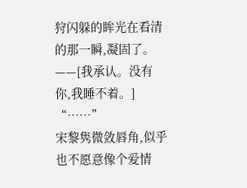狩闪躲的眸光在看清的那一瞬,凝固了。
——[我承认。没有你,我睡不着。]
“……”
宋黎隽微敛唇角,似乎也不愿意像个爱情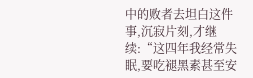中的败者去坦白这件事,沉寂片刻,才继续:“这四年我经常失眠,要吃褪黑素甚至安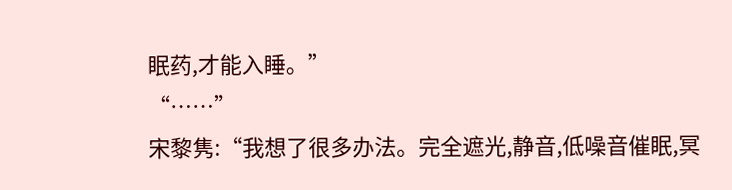眠药,才能入睡。”
“……”
宋黎隽:“我想了很多办法。完全遮光,静音,低噪音催眠,冥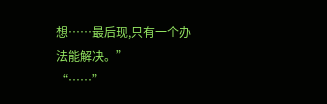想……最后现,只有一个办法能解决。”
“……”